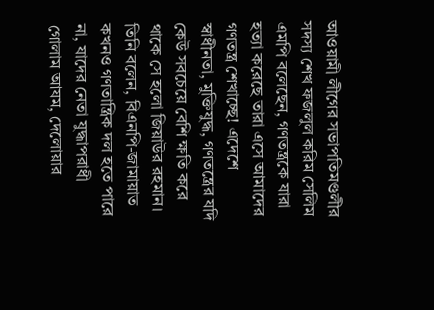আওয়ামী লীগের সভাপতিমণ্ডলীর সদস্য শেখ ফজলুল করিম সেলিম এমপি বলেছেন, গণতন্ত্রকে যারা হত্যা করেছে তারা এসে আমাদের গণতন্ত্র শেখাচ্ছে! এদেশে স্বাধীনতা, মুক্তিযুদ্ধ, গণতন্ত্রের যদি কেউ সবচেয়ে বেশি ক্ষতি করে থাকে সে হলো জিয়াউর রহমান।
তিনি বলেন, বিএনপি-জামায়াত কখনও গণতান্ত্রিক দল হতে পারে না, যাদের নেতা যুদ্ধাপরাধী গোলাম আযম, দেলোয়ার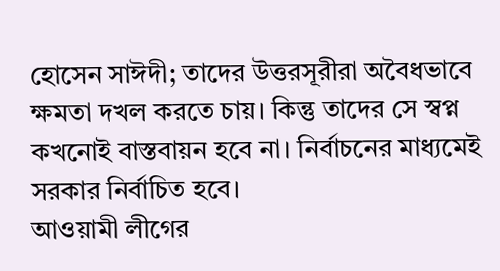হোসেন সাঈদী; তাদের উত্তরসূরীরা অবৈধভাবে ক্ষমতা দখল করতে চায়। কিন্তু তাদের সে স্বপ্ন কখনোই বাস্তবায়ন হবে না। নির্বাচনের মাধ্যমেই সরকার নির্বাচিত হবে।
আওয়ামী লীগের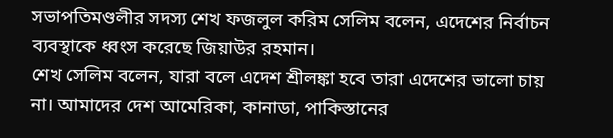সভাপতিমণ্ডলীর সদস্য শেখ ফজলুল করিম সেলিম বলেন, এদেশের নির্বাচন ব্যবস্থাকে ধ্বংস করেছে জিয়াউর রহমান।
শেখ সেলিম বলেন, যারা বলে এদেশ শ্রীলঙ্কা হবে তারা এদেশের ভালো চায় না। আমাদের দেশ আমেরিকা, কানাডা, পাকিস্তানের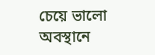চেয়ে ভালো অবস্থানে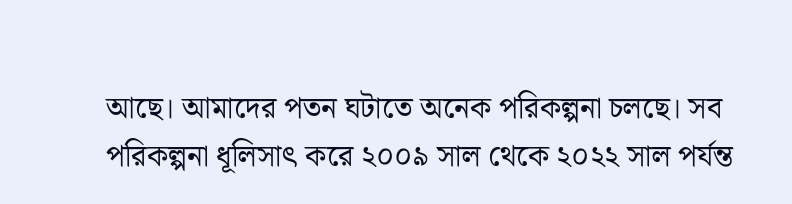আছে। আমাদের পতন ঘটাতে অনেক পরিকল্পনা চলছে। সব পরিকল্পনা ধূলিসাৎ করে ২০০৯ সাল থেকে ২০২২ সাল পর্যন্ত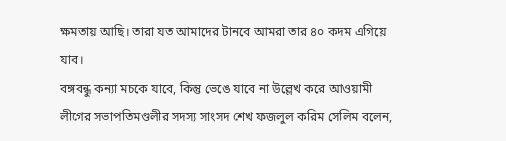ক্ষমতায় আছি। তারা যত আমাদের টানবে আমরা তার ৪০ কদম এগিয়ে যাব।
বঙ্গবন্ধু কন্যা মচকে যাবে, কিন্তু ভেঙে যাবে না উল্লেখ করে আওয়ামী লীগের সভাপতিমণ্ডলীর সদস্য সাংসদ শেখ ফজলুল করিম সেলিম বলেন,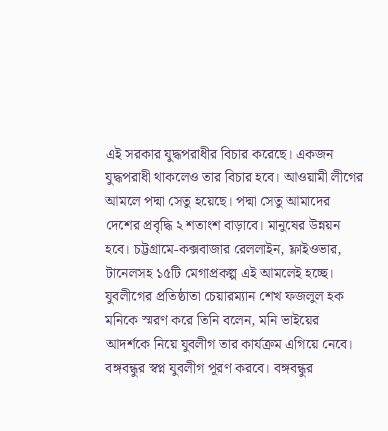এই সরকার যুদ্ধপরাধীর বিচার করেছে। একজন যুদ্ধপরাধী থাকলেও তার বিচার হবে। আওয়ামী লীগের আমলে পদ্মা সেতু হয়েছে। পদ্মা সেতু আমাদের দেশের প্রবৃদ্ধি ২ শতাংশ বাড়াবে। মানুষের উন্নয়ন হবে। চট্টগ্রামে-কক্সবাজার রেললাইন, ফ্লাইওভার, টানেলসহ ১৫টি মেগাপ্রকল্প এই আমলেই হচ্ছে।
যুবলীগের প্রতিষ্ঠাতা চেয়ারম্যান শেখ ফজলুল হক মনিকে স্মরণ করে তিনি বলেন, মনি ভাইয়ের আদর্শকে নিয়ে যুবলীগ তার কার্যক্রম এগিয়ে নেবে। বঙ্গবন্ধুর স্বপ্ন যুবলীগ পূরণ করবে। বঙ্গবন্ধুর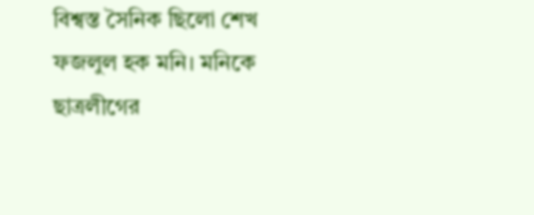বিশ্বস্ত সৈনিক ছিলো শেখ ফজলুল হক মনি। মনিকে ছাত্রলীগের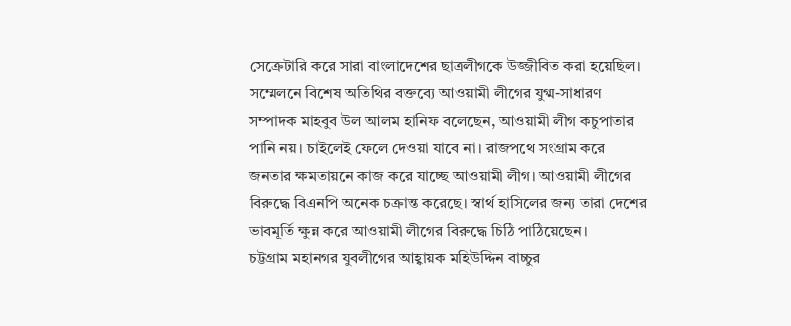সেক্রেটারি করে সারা বাংলাদেশের ছাত্রলীগকে উজ্জীবিত করা হয়েছিল।
সম্মেলনে বিশেষ অতিথির বক্তব্যে আওয়ামী লীগের যুগ্ম-সাধারণ সম্পাদক মাহবুব উল আলম হানিফ বলেছেন, আওয়ামী লীগ কচুপাতার পানি নয়। চাইলেই ফেলে দেওয়া যাবে না। রাজপথে সংগ্রাম করে জনতার ক্ষমতায়নে কাজ করে যাচ্ছে আওয়ামী লীগ। আওয়ামী লীগের বিরুদ্ধে বিএনপি অনেক চক্রান্ত করেছে। স্বার্থ হাসিলের জন্য তারা দেশের ভাবমূর্তি ক্ষুন্ন করে আওয়ামী লীগের বিরুদ্ধে চিঠি পাঠিয়েছেন।
চট্টগ্রাম মহানগর যুবলীগের আহ্বায়ক মহিউদ্দিন বাচ্চুর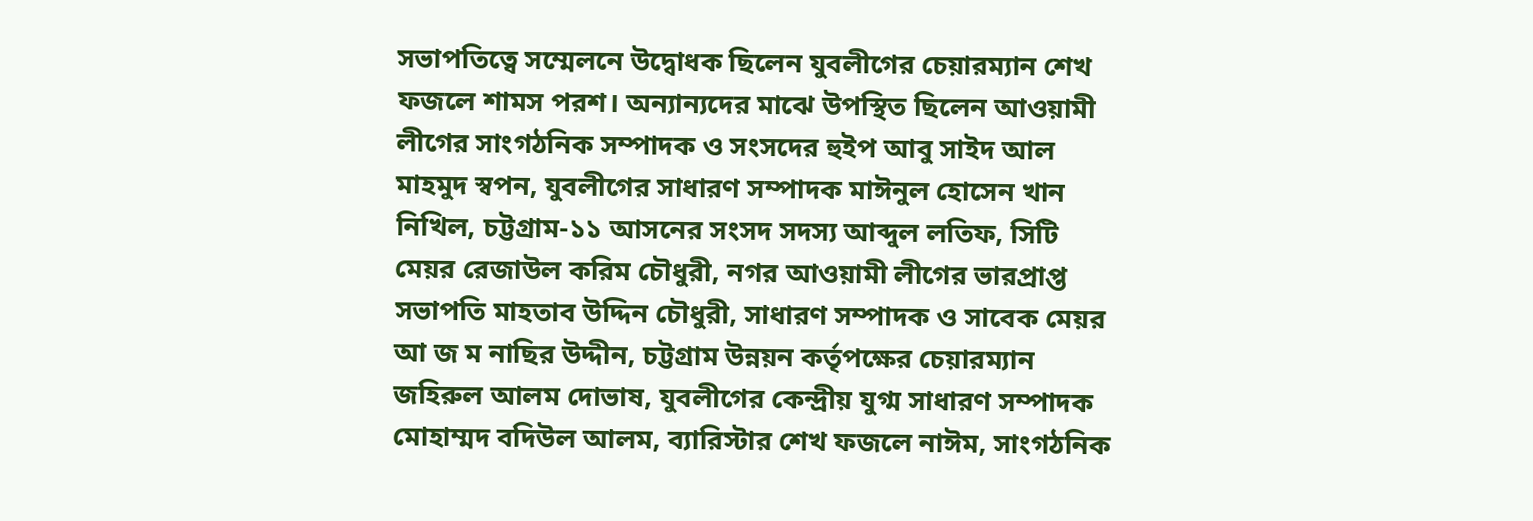সভাপতিত্বে সম্মেলনে উদ্বোধক ছিলেন যুবলীগের চেয়ারম্যান শেখ ফজলে শামস পরশ। অন্যান্যদের মাঝে উপস্থিত ছিলেন আওয়ামী লীগের সাংগঠনিক সম্পাদক ও সংসদের হুইপ আবু সাইদ আল মাহমুদ স্বপন, যুবলীগের সাধারণ সম্পাদক মাঈনুল হোসেন খান নিখিল, চট্টগ্রাম-১১ আসনের সংসদ সদস্য আব্দুল লতিফ, সিটি মেয়র রেজাউল করিম চৌধুরী, নগর আওয়ামী লীগের ভারপ্রাপ্ত সভাপতি মাহতাব উদ্দিন চৌধুরী, সাধারণ সম্পাদক ও সাবেক মেয়র আ জ ম নাছির উদ্দীন, চট্টগ্রাম উন্নয়ন কর্তৃপক্ষের চেয়ারম্যান জহিরুল আলম দোভাষ, যুবলীগের কেন্দ্রীয় যুগ্ম সাধারণ সম্পাদক মোহাম্মদ বদিউল আলম, ব্যারিস্টার শেখ ফজলে নাঈম, সাংগঠনিক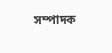সম্পাদক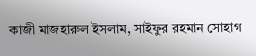কাজী মাজহারুল ইসলাম, সাইফুর রহমান সোহাগ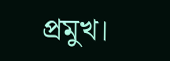প্রমুখ।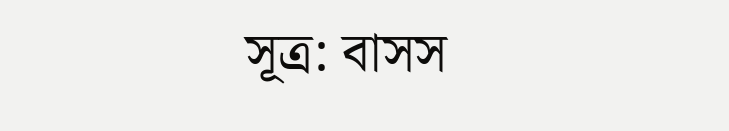সূত্র: বাসস